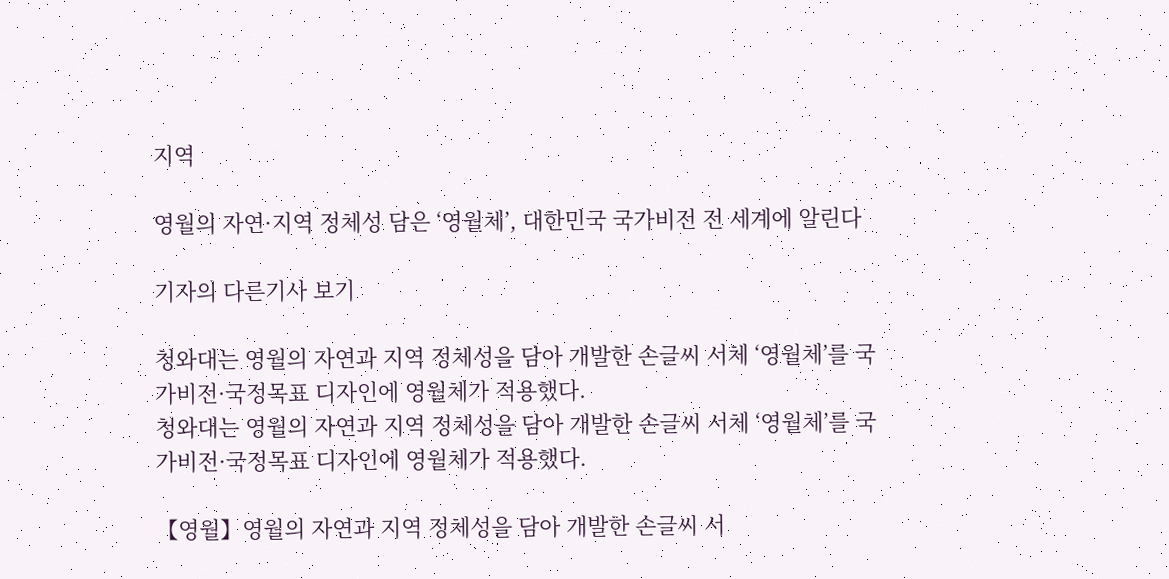지역

영월의 자연·지역 정체성 담은 ‘영월체’, 대한민국 국가비전 전 세계에 알린다

기자의 다른기사 보기

청와대는 영월의 자연과 지역 정체성을 담아 개발한 손글씨 서체 ‘영월체’를 국가비전·국정목표 디자인에 영월체가 적용했다.
청와대는 영월의 자연과 지역 정체성을 담아 개발한 손글씨 서체 ‘영월체’를 국가비전·국정목표 디자인에 영월체가 적용했다.

【영월】영월의 자연과 지역 정체성을 담아 개발한 손글씨 서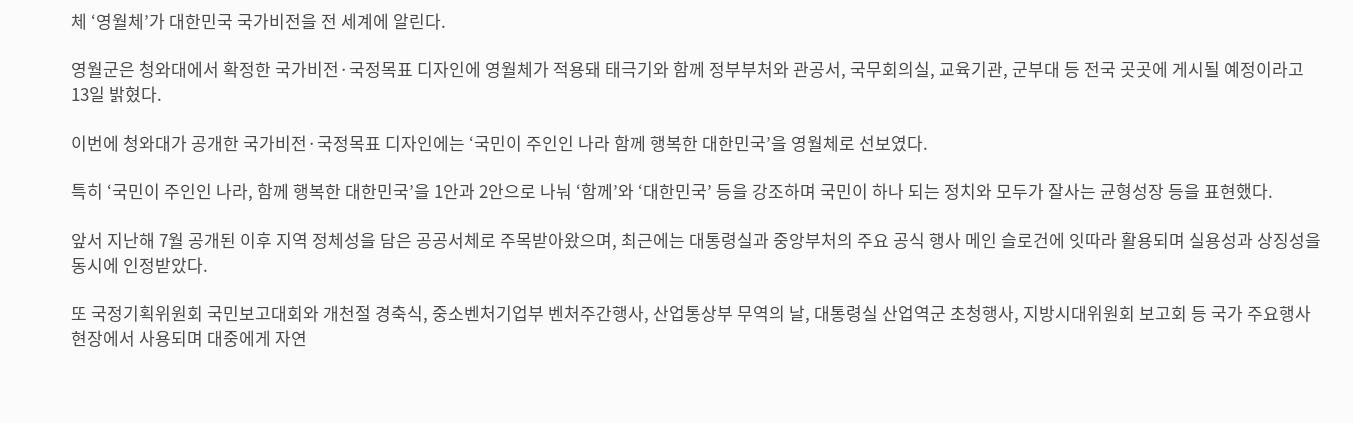체 ‘영월체’가 대한민국 국가비전을 전 세계에 알린다.

영월군은 청와대에서 확정한 국가비전·국정목표 디자인에 영월체가 적용돼 태극기와 함께 정부부처와 관공서, 국무회의실, 교육기관, 군부대 등 전국 곳곳에 게시될 예정이라고 13일 밝혔다.

이번에 청와대가 공개한 국가비전·국정목표 디자인에는 ‘국민이 주인인 나라 함께 행복한 대한민국’을 영월체로 선보였다.

특히 ‘국민이 주인인 나라, 함께 행복한 대한민국’을 1안과 2안으로 나눠 ‘함께’와 ‘대한민국’ 등을 강조하며 국민이 하나 되는 정치와 모두가 잘사는 균형성장 등을 표현했다.

앞서 지난해 7월 공개된 이후 지역 정체성을 담은 공공서체로 주목받아왔으며, 최근에는 대통령실과 중앙부처의 주요 공식 행사 메인 슬로건에 잇따라 활용되며 실용성과 상징성을 동시에 인정받았다.

또 국정기획위원회 국민보고대회와 개천절 경축식, 중소벤처기업부 벤처주간행사, 산업통상부 무역의 날, 대통령실 산업역군 초청행사, 지방시대위원회 보고회 등 국가 주요행사 현장에서 사용되며 대중에게 자연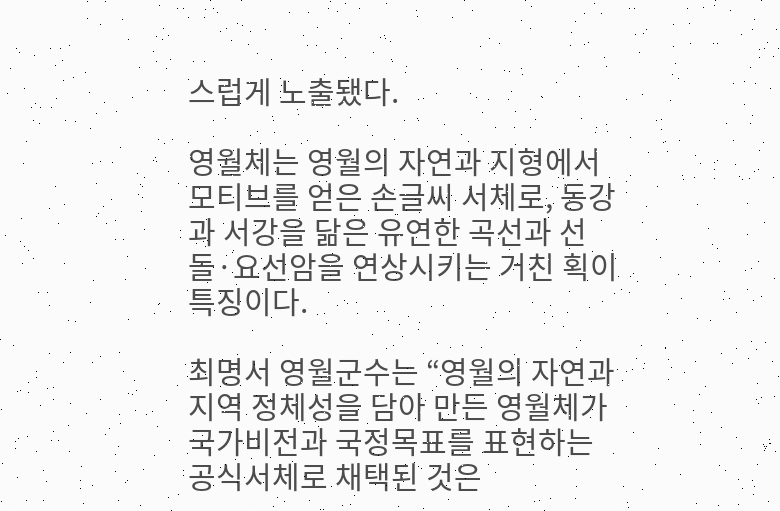스럽게 노출됐다.

영월체는 영월의 자연과 지형에서 모티브를 얻은 손글씨 서체로, 동강과 서강을 닮은 유연한 곡선과 선돌·요선암을 연상시키는 거친 획이 특징이다.

최명서 영월군수는 “영월의 자연과 지역 정체성을 담아 만든 영월체가 국가비전과 국정목표를 표현하는 공식서체로 채택된 것은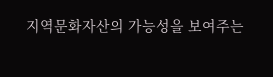지역문화자산의 가능성을 보여주는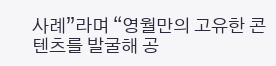사례”라며 “영월만의 고유한 콘텐츠를 발굴해 공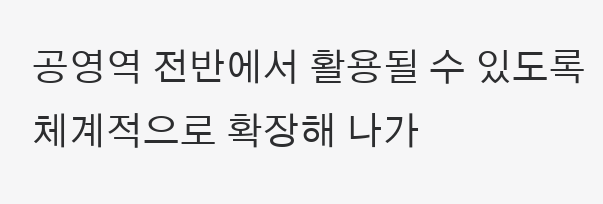공영역 전반에서 활용될 수 있도록 체계적으로 확장해 나가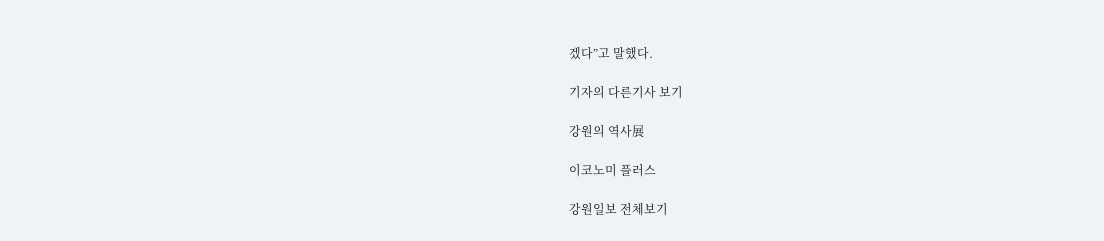겠다”고 말했다.

기자의 다른기사 보기

강원의 역사展

이코노미 플러스

강원일보 전체보기